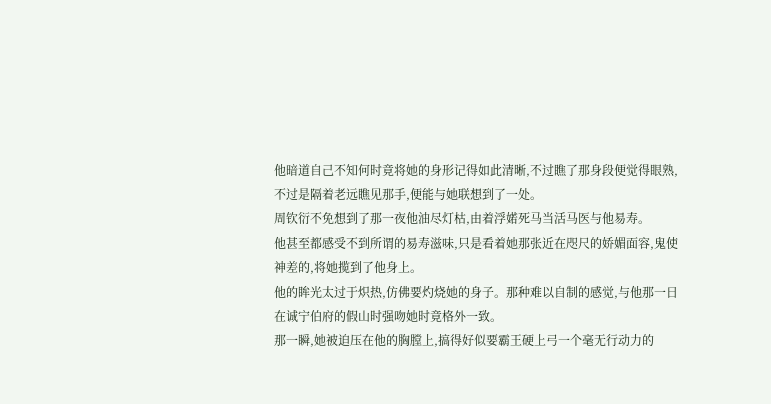他暗道自己不知何时竟将她的身形记得如此清晰,不过瞧了那身段便觉得眼熟,不过是隔着老远瞧见那手,便能与她联想到了一处。
周钦衍不免想到了那一夜他油尽灯枯,由着浮婼死马当活马医与他易寿。
他甚至都感受不到所谓的易寿滋味,只是看着她那张近在咫尺的娇媚面容,鬼使神差的,将她揽到了他身上。
他的眸光太过于炽热,仿佛要灼烧她的身子。那种难以自制的感觉,与他那一日在诚宁伯府的假山时强吻她时竟格外一致。
那一瞬,她被迫压在他的胸膛上,搞得好似要霸王硬上弓一个毫无行动力的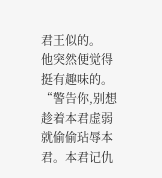君王似的。
他突然便觉得挺有趣味的。
“警告你,别想趁着本君虚弱就偷偷玷辱本君。本君记仇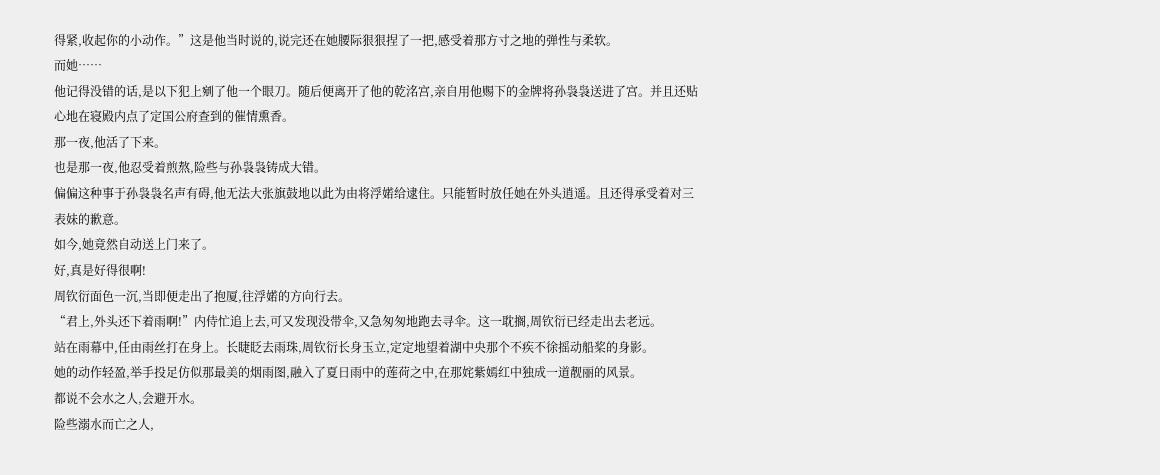得紧,收起你的小动作。”这是他当时说的,说完还在她腰际狠狠捏了一把,感受着那方寸之地的弹性与柔软。
而她……
他记得没错的话,是以下犯上剜了他一个眼刀。随后便离开了他的乾洺宫,亲自用他赐下的金牌将孙袅袅送进了宫。并且还贴心地在寝殿内点了定国公府查到的催情熏香。
那一夜,他活了下来。
也是那一夜,他忍受着煎熬,险些与孙袅袅铸成大错。
偏偏这种事于孙袅袅名声有碍,他无法大张旗鼓地以此为由将浮婼给逮住。只能暂时放任她在外头逍遥。且还得承受着对三表妹的歉意。
如今,她竟然自动送上门来了。
好,真是好得很啊!
周钦衍面色一沉,当即便走出了抱厦,往浮婼的方向行去。
“君上,外头还下着雨啊!”内侍忙追上去,可又发现没带伞,又急匆匆地跑去寻伞。这一耽搁,周钦衍已经走出去老远。
站在雨幕中,任由雨丝打在身上。长睫眨去雨珠,周钦衍长身玉立,定定地望着湖中央那个不疾不徐摇动船桨的身影。
她的动作轻盈,举手投足仿似那最美的烟雨图,融入了夏日雨中的莲荷之中,在那姹紫嫣红中独成一道靓丽的风景。
都说不会水之人,会避开水。
险些溺水而亡之人,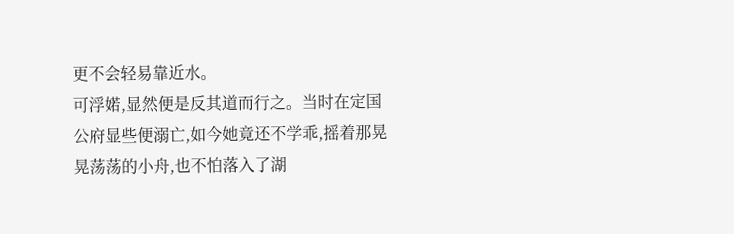更不会轻易靠近水。
可浮婼,显然便是反其道而行之。当时在定国公府显些便溺亡,如今她竟还不学乖,摇着那晃晃荡荡的小舟,也不怕落入了湖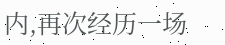内,再次经历一场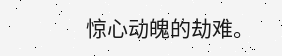惊心动魄的劫难。